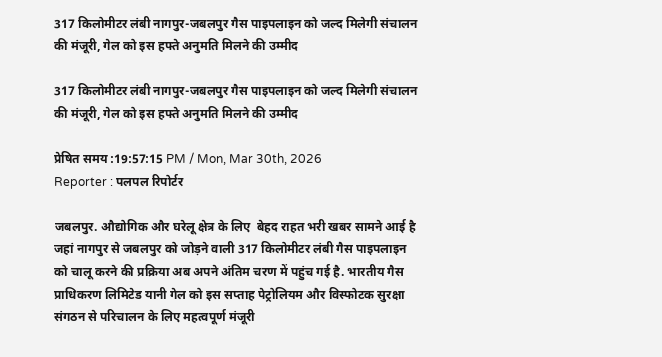317 किलोमीटर लंबी नागपुर-जबलपुर गैस पाइपलाइन को जल्द मिलेगी संचालन की मंजूरी, गेल को इस हफ्ते अनुमति मिलने की उम्मीद

317 किलोमीटर लंबी नागपुर-जबलपुर गैस पाइपलाइन को जल्द मिलेगी संचालन की मंजूरी, गेल को इस हफ्ते अनुमति मिलने की उम्मीद

प्रेषित समय :19:57:15 PM / Mon, Mar 30th, 2026
Reporter : पलपल रिपोर्टर

जबलपुर. औद्योगिक और घरेलू क्षेत्र के लिए  बेहद राहत भरी खबर सामने आई है जहां नागपुर से जबलपुर को जोड़ने वाली 317 किलोमीटर लंबी गैस पाइपलाइन को चालू करने की प्रक्रिया अब अपने अंतिम चरण में पहुंच गई है. भारतीय गैस प्राधिकरण लिमिटेड यानी गेल को इस सप्ताह पेट्रोलियम और विस्फोटक सुरक्षा संगठन से परिचालन के लिए महत्वपूर्ण मंजूरी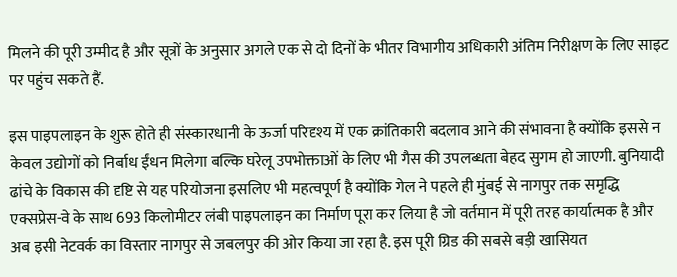मिलने की पूरी उम्मीद है और सूत्रों के अनुसार अगले एक से दो दिनों के भीतर विभागीय अधिकारी अंतिम निरीक्षण के लिए साइट पर पहुंच सकते हैं.

इस पाइपलाइन के शुरू होते ही संस्कारधानी के ऊर्जा परिदृश्य में एक क्रांतिकारी बदलाव आने की संभावना है क्योंकि इससे न केवल उद्योगों को निर्बाध ईंधन मिलेगा बल्कि घरेलू उपभोक्ताओं के लिए भी गैस की उपलब्धता बेहद सुगम हो जाएगी. बुनियादी ढांचे के विकास की दृष्टि से यह परियोजना इसलिए भी महत्वपूर्ण है क्योंकि गेल ने पहले ही मुंबई से नागपुर तक समृद्धि एक्सप्रेस-वे के साथ 693 किलोमीटर लंबी पाइपलाइन का निर्माण पूरा कर लिया है जो वर्तमान में पूरी तरह कार्यात्मक है और अब इसी नेटवर्क का विस्तार नागपुर से जबलपुर की ओर किया जा रहा है. इस पूरी ग्रिड की सबसे बड़ी खासियत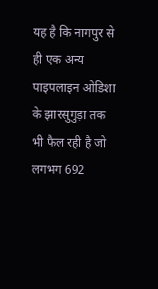यह है कि नागपुर से ही एक अन्य पाइपलाइन ओडिशा के झारसुगुड़ा तक भी फैल रही है जो लगभग 692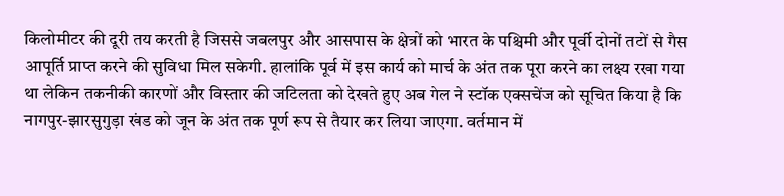किलोमीटर की दूरी तय करती है जिससे जबलपुर और आसपास के क्षेत्रों को भारत के पश्चिमी और पूर्वी दोनों तटों से गैस आपूर्ति प्राप्त करने की सुविधा मिल सकेगी. हालांकि पूर्व में इस कार्य को मार्च के अंत तक पूरा करने का लक्ष्य रखा गया था लेकिन तकनीकी कारणों और विस्तार की जटिलता को देखते हुए अब गेल ने स्टॉक एक्सचेंज को सूचित किया है कि नागपुर-झारसुगुड़ा खंड को जून के अंत तक पूर्ण रूप से तैयार कर लिया जाएगा. वर्तमान में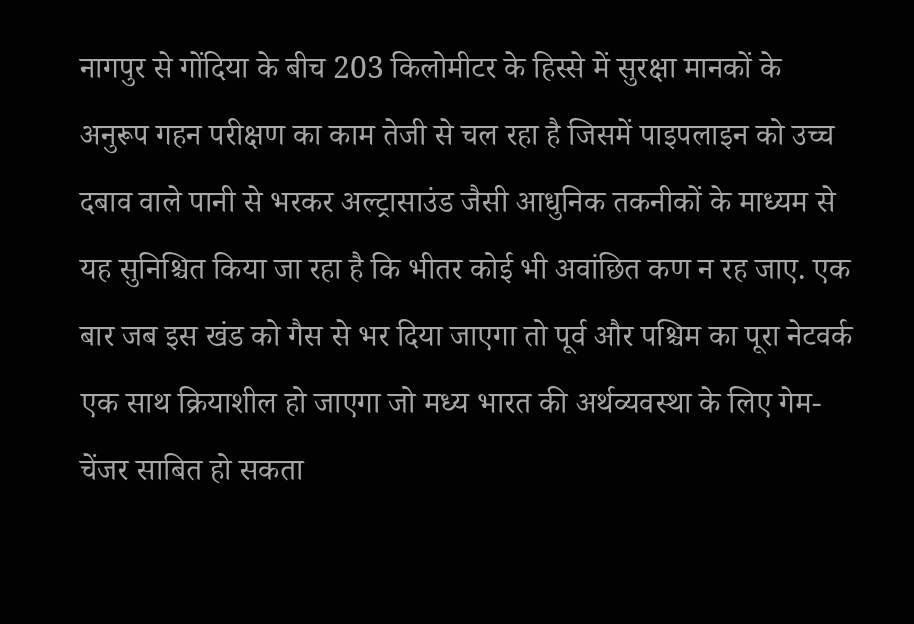नागपुर से गोंदिया के बीच 203 किलोमीटर के हिस्से में सुरक्षा मानकों के अनुरूप गहन परीक्षण का काम तेजी से चल रहा है जिसमें पाइपलाइन को उच्च दबाव वाले पानी से भरकर अल्ट्रासाउंड जैसी आधुनिक तकनीकों के माध्यम से यह सुनिश्चित किया जा रहा है कि भीतर कोई भी अवांछित कण न रह जाए. एक बार जब इस खंड को गैस से भर दिया जाएगा तो पूर्व और पश्चिम का पूरा नेटवर्क एक साथ क्रियाशील हो जाएगा जो मध्य भारत की अर्थव्यवस्था के लिए गेम-चेंजर साबित हो सकता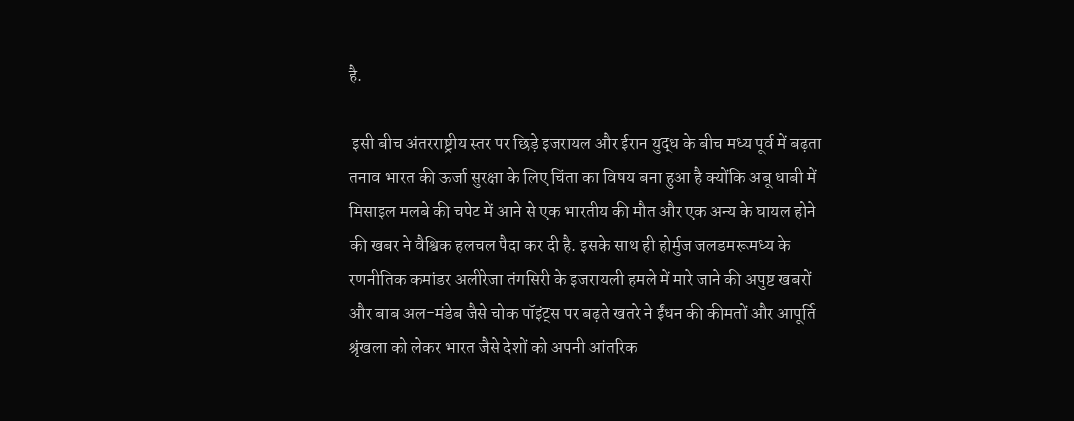है.

 इसी बीच अंतरराष्ट्रीय स्तर पर छिड़े इजरायल और ईरान युद्ध के बीच मध्य पूर्व में बढ़ता तनाव भारत की ऊर्जा सुरक्षा के लिए चिंता का विषय बना हुआ है क्योंकि अबू धाबी में मिसाइल मलबे की चपेट में आने से एक भारतीय की मौत और एक अन्य के घायल होने की खबर ने वैश्विक हलचल पैदा कर दी है. इसके साथ ही होर्मुज जलडमरूमध्य के रणनीतिक कमांडर अलीरेजा तंगसिरी के इजरायली हमले में मारे जाने की अपुष्ट खबरों और बाब अल-मंडेब जैसे चोक पॉइंट्स पर बढ़ते खतरे ने ईंधन की कीमतों और आपूर्ति श्रृंखला को लेकर भारत जैसे देशों को अपनी आंतरिक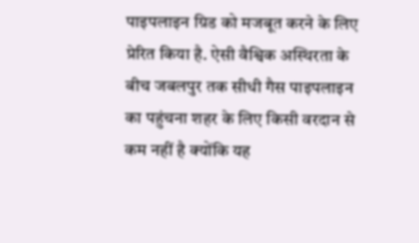पाइपलाइन ग्रिड को मजबूत करने के लिए प्रेरित किया है. ऐसी वैश्विक अस्थिरता के बीच जबलपुर तक सीधी गैस पाइपलाइन का पहुंचना शहर के लिए किसी वरदान से कम नहीं है क्योंकि यह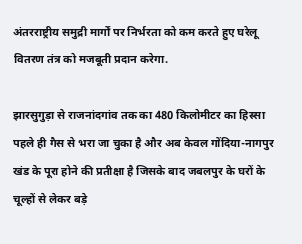अंतरराष्ट्रीय समुद्री मार्गों पर निर्भरता को कम करते हुए घरेलू वितरण तंत्र को मजबूती प्रदान करेगा.

झारसुगुड़ा से राजनांदगांव तक का 480 किलोमीटर का हिस्सा पहले ही गैस से भरा जा चुका है और अब केवल गोंदिया-नागपुर खंड के पूरा होने की प्रतीक्षा है जिसके बाद जबलपुर के घरों के चूल्हों से लेकर बड़े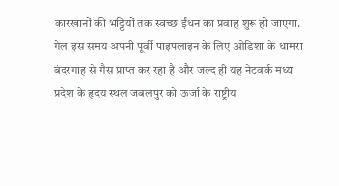कारखानों की भट्टियों तक स्वच्छ ईंधन का प्रवाह शुरू हो जाएगा. गेल इस समय अपनी पूर्वी पाइपलाइन के लिए ओडिशा के धामरा बंदरगाह से गैस प्राप्त कर रहा है और जल्द ही यह नेटवर्क मध्य प्रदेश के हृदय स्थल जबलपुर को ऊर्जा के राष्ट्रीय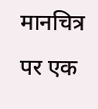मानचित्र पर एक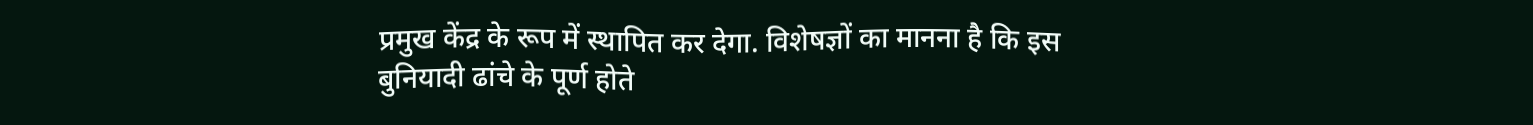प्रमुख केंद्र के रूप में स्थापित कर देगा. विशेषज्ञों का मानना है कि इस बुनियादी ढांचे के पूर्ण होते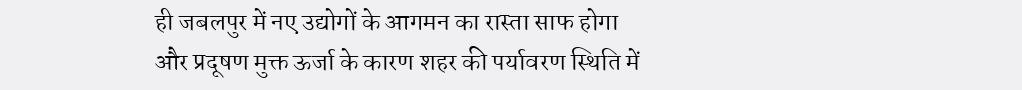ही जबलपुर में नए उद्योगों के आगमन का रास्ता साफ होगा और प्रदूषण मुक्त ऊर्जा के कारण शहर की पर्यावरण स्थिति में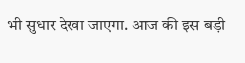भी सुधार देखा जाएगा. आज की इस बड़ी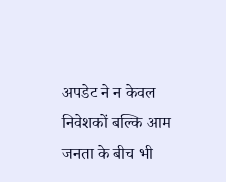अपडेट ने न केवल निवेशकों बल्कि आम जनता के बीच भी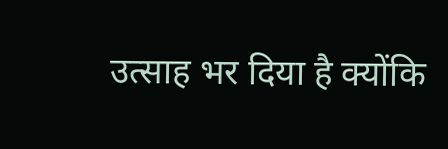उत्साह भर दिया है क्योंकि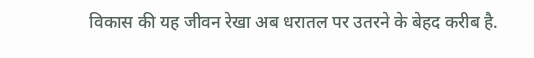विकास की यह जीवन रेखा अब धरातल पर उतरने के बेहद करीब है.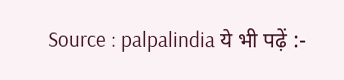Source : palpalindia ये भी पढ़ें :-